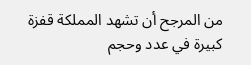من المرجح أن تشهد المملكة قفزة كبيرة في عدد وحجم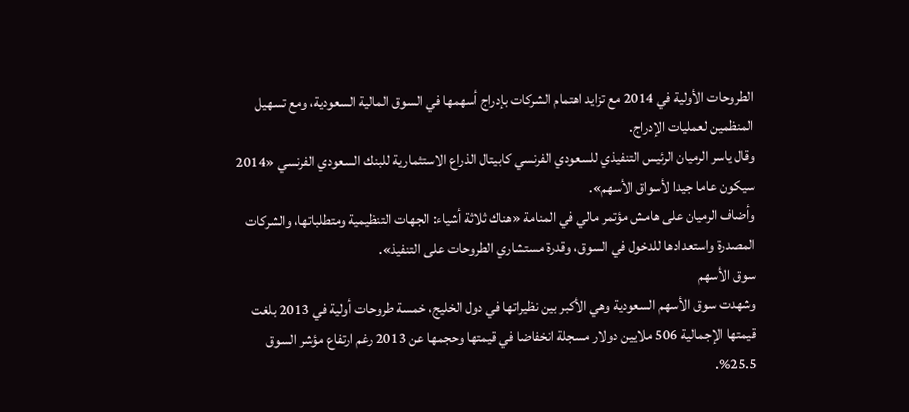الطروحات الأولية في 2014 مع تزايد اهتمام الشركات بإدراج أسهمها في السوق المالية السعودية، ومع تسهيل المنظمين لعمليات الإدراج.
وقال ياسر الرميان الرئيس التنفيذي للسعودي الفرنسي كابيتال الذراع الاستثمارية للبنك السعودي الفرنسي «2014 سيكون عاما جيدا لأسواق الأسهم».
وأضاف الرميان على هامش مؤتمر مالي في المنامة «هناك ثلاثة أشياء: الجهات التنظيمية ومتطلباتها، والشركات المصدرة واستعدادها للدخول في السوق، وقدرة مستشاري الطروحات على التنفيذ».
سوق الأسهم
وشهدت سوق الأسهم السعودية وهي الأكبر بين نظيراتها في دول الخليج، خمسة طروحات أولية في 2013 بلغت قيمتها الإجمالية 506 ملايين دولار مسجلة انخفاضا في قيمتها وحجمها عن 2013 رغم ارتفاع مؤشر السوق 25.5%.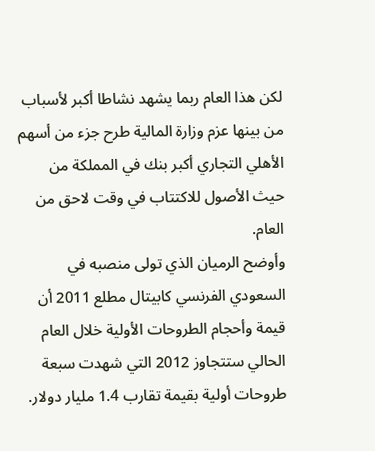لكن هذا العام ربما يشهد نشاطا أكبر لأسباب من بينها عزم وزارة المالية طرح جزء من أسهم الأهلي التجاري أكبر بنك في المملكة من حيث الأصول للاكتتاب في وقت لاحق من العام.
وأوضح الرميان الذي تولى منصبه في السعودي الفرنسي كابيتال مطلع 2011 أن قيمة وأحجام الطروحات الأولية خلال العام الحالي ستتجاوز 2012 التي شهدت سبعة طروحات أولية بقيمة تقارب 1.4 مليار دولار.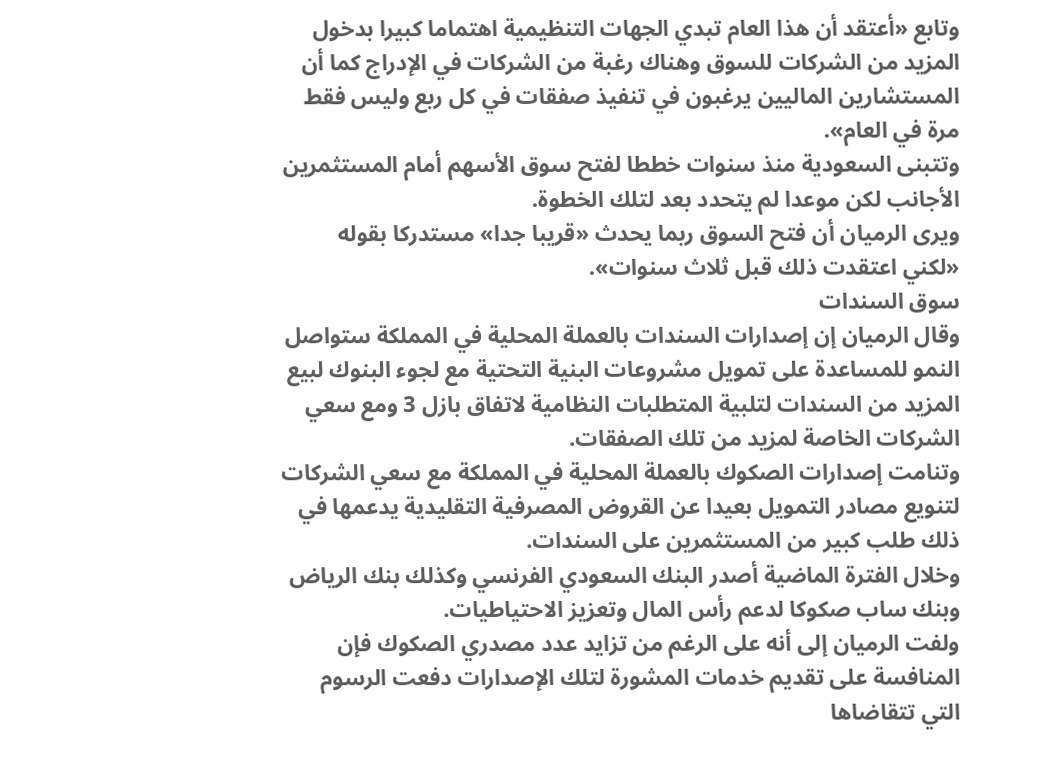وتابع «أعتقد أن هذا العام تبدي الجهات التنظيمية اهتماما كبيرا بدخول المزيد من الشركات للسوق وهناك رغبة من الشركات في الإدراج كما أن المستشارين الماليين يرغبون في تنفيذ صفقات في كل ربع وليس فقط مرة في العام».
وتتبنى السعودية منذ سنوات خططا لفتح سوق الأسهم أمام المستثمرين الأجانب لكن موعدا لم يتحدد بعد لتلك الخطوة.
ويرى الرميان أن فتح السوق ربما يحدث «قريبا جدا» مستدركا بقوله «لكني اعتقدت ذلك قبل ثلاث سنوات».
سوق السندات
وقال الرميان إن إصدارات السندات بالعملة المحلية في المملكة ستواصل النمو للمساعدة على تمويل مشروعات البنية التحتية مع لجوء البنوك لبيع المزيد من السندات لتلبية المتطلبات النظامية لاتفاق بازل 3 ومع سعي الشركات الخاصة لمزيد من تلك الصفقات.
وتنامت إصدارات الصكوك بالعملة المحلية في المملكة مع سعي الشركات لتنويع مصادر التمويل بعيدا عن القروض المصرفية التقليدية يدعمها في ذلك طلب كبير من المستثمرين على السندات.
وخلال الفترة الماضية أصدر البنك السعودي الفرنسي وكذلك بنك الرياض وبنك ساب صكوكا لدعم رأس المال وتعزيز الاحتياطيات.
ولفت الرميان إلى أنه على الرغم من تزايد عدد مصدري الصكوك فإن المنافسة على تقديم خدمات المشورة لتلك الإصدارات دفعت الرسوم التي تتقاضاها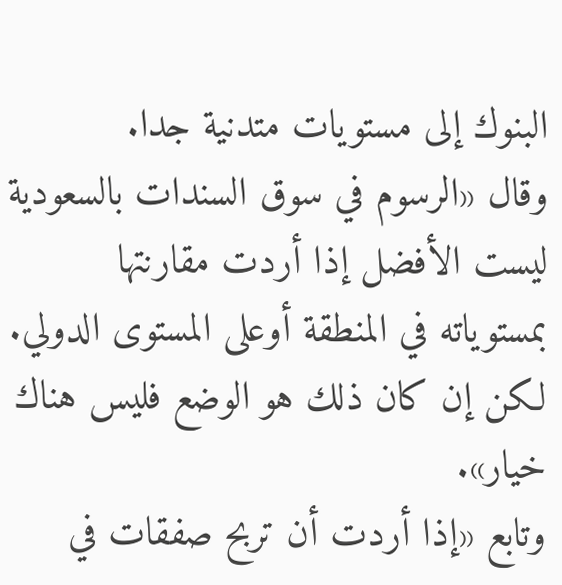البنوك إلى مستويات متدنية جدا.
وقال «الرسوم في سوق السندات بالسعودية ليست الأفضل إذا أردت مقارنتها بمستوياته في المنطقة أوعلى المستوى الدولي.
لكن إن كان ذلك هو الوضع فليس هناك خيار».
وتابع «إذا أردت أن تربح صفقات في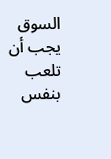السوق يجب أن تلعب بنفس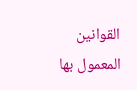القوانين المعمول بها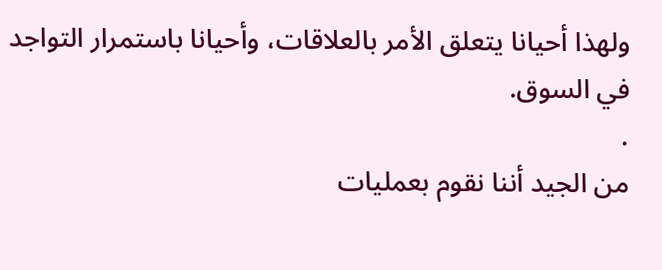ولهذا أحيانا يتعلق الأمر بالعلاقات، وأحيانا باستمرار التواجد في السوق.
.
من الجيد أننا نقوم بعمليات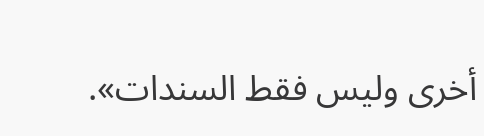أخرى وليس فقط السندات».